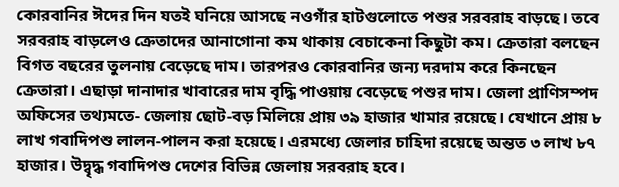কোরবানির ঈদের দিন যতই ঘনিয়ে আসছে নওগাঁর হাটগুলোতে পশুর সরবরাহ বাড়ছে। তবে সরবরাহ বাড়লেও ক্রেতাদের আনাগোনা কম থাকায় বেচাকেনা কিছুটা কম। ক্রেতারা বলছেন বিগত বছরের তুলনায় বেড়েছে দাম। তারপরও কোরবানির জন্য দরদাম করে কিনছেন ক্রেতারা। এছাড়া দানাদার খাবারের দাম বৃদ্ধি পাওয়ায় বেড়েছে পশুর দাম। জেলা প্রাণিসম্পদ অফিসের তথ্যমতে- জেলায় ছোট-বড় মিলিয়ে প্রায় ৩৯ হাজার খামার রয়েছে। যেখানে প্রায় ৮ লাখ গবাদিপশু লালন-পালন করা হয়েছে। এরমধ্যে জেলার চাহিদা রয়েছে অন্তত ৩ লাখ ৮৭ হাজার। উদ্বৃদ্ধ গবাদিপশু দেশের বিভিন্ন জেলায় সরবরাহ হবে।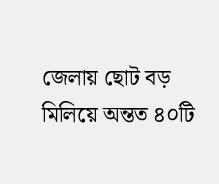জেলায় ছোট বড় মিলিয়ে অন্তত ৪০টি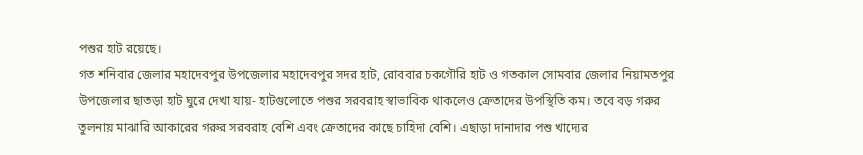পশুর হাট রয়েছে।
গত শনিবার জেলার মহাদেবপুর উপজেলার মহাদেবপুর সদর হাট, রোববার চকগৌরি হাট ও গতকাল সোমবার জেলার নিয়ামতপুর উপজেলার ছাতড়া হাট ঘুরে দেখা যায়- হাটগুলোতে পশুর সরবরাহ স্বাভাবিক থাকলেও ক্রেতাদের উপস্থিতি কম। তবে বড় গরুর তুলনায় মাঝারি আকারের গরুর সরবরাহ বেশি এবং ক্রেতাদের কাছে চাহিদা বেশি। এছাড়া দানাদার পশু খাদ্যের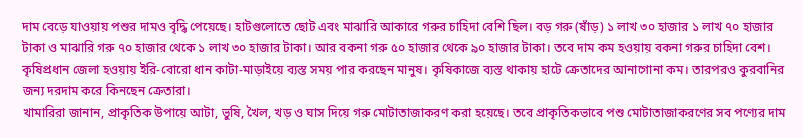দাম বেড়ে যাওয়ায় পশুর দামও বৃদ্ধি পেয়েছে। হাটগুলোতে ছোট এবং মাঝারি আকারে গরুর চাহিদা বেশি ছিল। বড় গরু (ষাঁড়) ১ লাখ ৩০ হাজার ১ লাখ ৭০ হাজার টাকা ও মাঝারি গরু ৭০ হাজার থেকে ১ লাখ ৩০ হাজার টাকা। আর বকনা গরু ৫০ হাজার থেকে ৯০ হাজার টাকা। তবে দাম কম হওয়ায় বকনা গরুর চাহিদা বেশ। কৃষিপ্রধান জেলা হওয়ায় ইরি-বোরো ধান কাটা-মাড়াইয়ে ব্যস্ত সময় পার করছেন মানুষ। কৃষিকাজে ব্যস্ত থাকায় হাটে ক্রেতাদের আনাগোনা কম। তারপরও কুরবানির জন্য দরদাম করে কিনছেন ক্রেতারা।
খামারিরা জানান, প্রাকৃতিক উপায়ে আটা, ভুষি, খৈল, খড় ও ঘাস দিয়ে গরু মোটাতাজাকরণ করা হয়েছে। তবে প্রাকৃতিকভাবে পশু মোটাতাজাকরণের সব পণ্যের দাম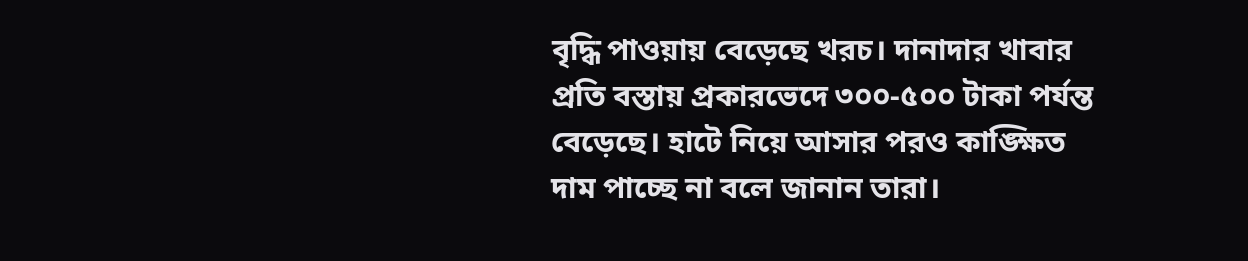বৃদ্ধি পাওয়ায় বেড়েছে খরচ। দানাদার খাবার প্রতি বস্তায় প্রকারভেদে ৩০০-৫০০ টাকা পর্যন্ত বেড়েছে। হাটে নিয়ে আসার পরও কাঙ্ক্ষিত দাম পাচ্ছে না বলে জানান তারা।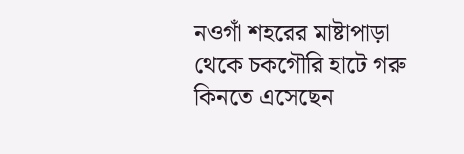নওগাঁ শহরের মাষ্টাপাড়া থেকে চকগৌরি হাটে গরু কিনতে এসেছেন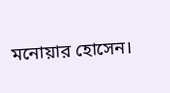মনোয়ার হোসেন।